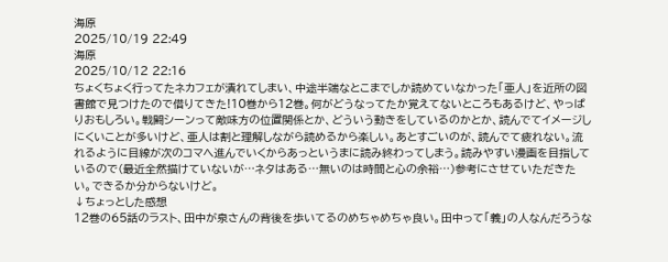海原
2025/10/19 22:49
海原
2025/10/12 22:16
ちょくちょく行ってたネカフェが潰れてしまい、中途半端なとこまでしか読めていなかった「亜人」を近所の図書館で見つけたので借りてきた!10巻から12巻。何がどうなってたか覚えてないところもあるけど、やっぱりおもしろい。戦闘シーンって敵味方の位置関係とか、どういう動きをしているのかとか、読んでてイメージしにくいことが多いけど、亜人は割と理解しながら読めるから楽しい。あとすごいのが、読んでて疲れない。流れるように目線が次のコマへ進んでいくからあっというまに読み終わってしまう。読みやすい漫画を目指しているので(最近全然描けていないが…ネタはある…無いのは時間と心の余裕…)参考にさせていただきたい。できるか分からないけど。
↓ちょっとした感想
12巻の65話のラスト、田中が泉さんの背後を歩いてるのめちゃめちゃ良い。田中って「義」の人なんだろうな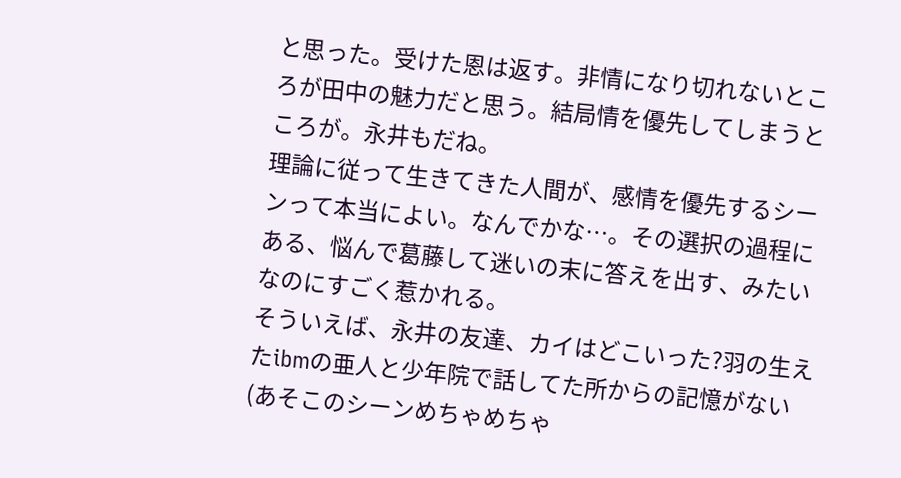と思った。受けた恩は返す。非情になり切れないところが田中の魅力だと思う。結局情を優先してしまうところが。永井もだね。
理論に従って生きてきた人間が、感情を優先するシーンって本当によい。なんでかな…。その選択の過程にある、悩んで葛藤して迷いの末に答えを出す、みたいなのにすごく惹かれる。
そういえば、永井の友達、カイはどこいった?羽の生えたibmの亜人と少年院で話してた所からの記憶がない(あそこのシーンめちゃめちゃ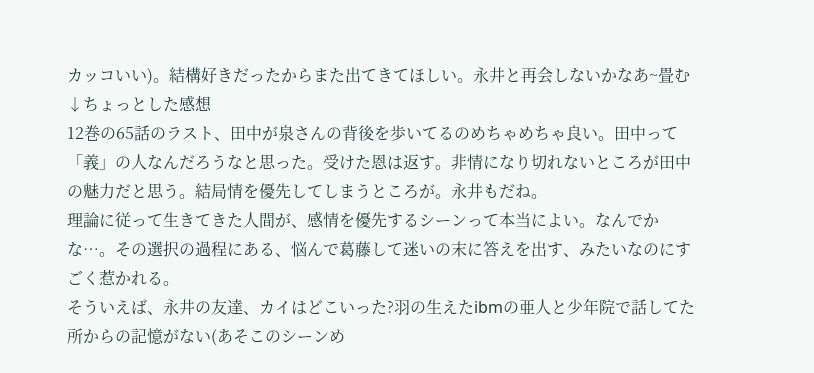カッコいい)。結構好きだったからまた出てきてほしい。永井と再会しないかなあ~畳む
↓ちょっとした感想
12巻の65話のラスト、田中が泉さんの背後を歩いてるのめちゃめちゃ良い。田中って「義」の人なんだろうなと思った。受けた恩は返す。非情になり切れないところが田中の魅力だと思う。結局情を優先してしまうところが。永井もだね。
理論に従って生きてきた人間が、感情を優先するシーンって本当によい。なんでかな…。その選択の過程にある、悩んで葛藤して迷いの末に答えを出す、みたいなのにすごく惹かれる。
そういえば、永井の友達、カイはどこいった?羽の生えたibmの亜人と少年院で話してた所からの記憶がない(あそこのシーンめ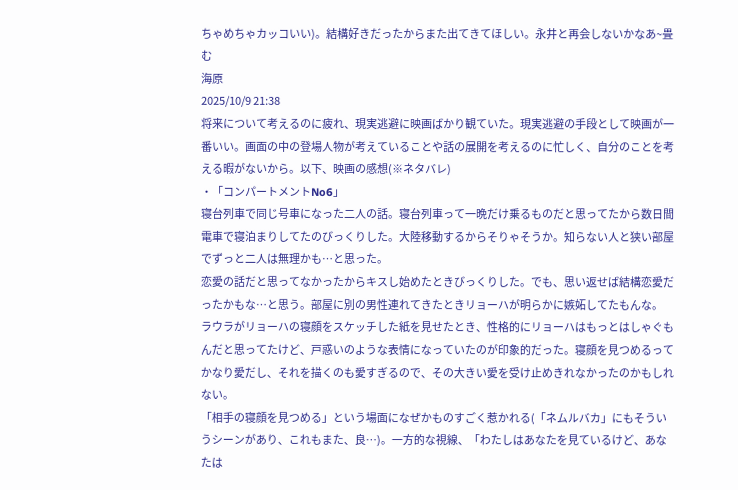ちゃめちゃカッコいい)。結構好きだったからまた出てきてほしい。永井と再会しないかなあ~畳む
海原
2025/10/9 21:38
将来について考えるのに疲れ、現実逃避に映画ばかり観ていた。現実逃避の手段として映画が一番いい。画面の中の登場人物が考えていることや話の展開を考えるのに忙しく、自分のことを考える暇がないから。以下、映画の感想(※ネタバレ)
・「コンパートメントNo6」
寝台列車で同じ号車になった二人の話。寝台列車って一晩だけ乗るものだと思ってたから数日間電車で寝泊まりしてたのびっくりした。大陸移動するからそりゃそうか。知らない人と狭い部屋でずっと二人は無理かも…と思った。
恋愛の話だと思ってなかったからキスし始めたときびっくりした。でも、思い返せば結構恋愛だったかもな…と思う。部屋に別の男性連れてきたときリョーハが明らかに嫉妬してたもんな。
ラウラがリョーハの寝顔をスケッチした紙を見せたとき、性格的にリョーハはもっとはしゃぐもんだと思ってたけど、戸惑いのような表情になっていたのが印象的だった。寝顔を見つめるってかなり愛だし、それを描くのも愛すぎるので、その大きい愛を受け止めきれなかったのかもしれない。
「相手の寝顔を見つめる」という場面になぜかものすごく惹かれる(「ネムルバカ」にもそういうシーンがあり、これもまた、良…)。一方的な視線、「わたしはあなたを見ているけど、あなたは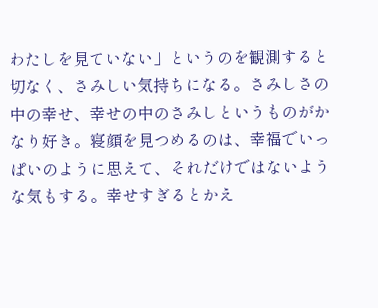わたしを見ていない」というのを観測すると切なく、さみしい気持ちになる。さみしさの中の幸せ、幸せの中のさみしというものがかなり好き。寝顔を見つめるのは、幸福でいっぱいのように思えて、それだけではないような気もする。幸せすぎるとかえ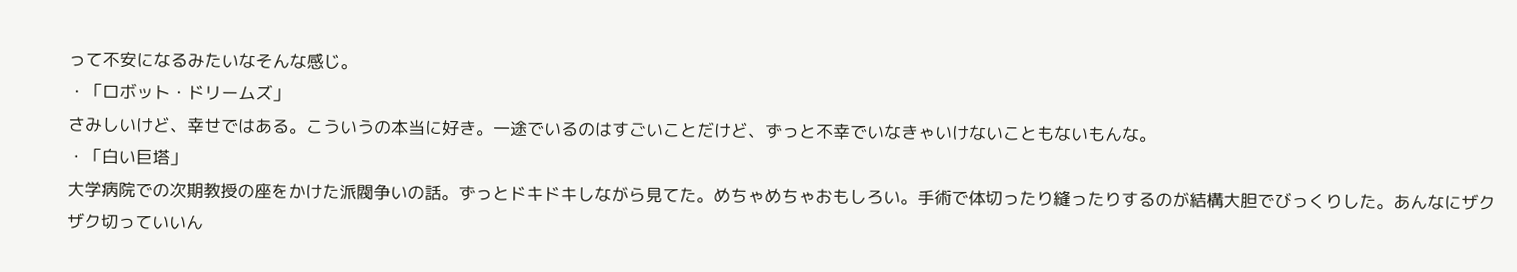って不安になるみたいなそんな感じ。
・「ロボット・ドリームズ」
さみしいけど、幸せではある。こういうの本当に好き。一途でいるのはすごいことだけど、ずっと不幸でいなきゃいけないこともないもんな。
・「白い巨塔」
大学病院での次期教授の座をかけた派閥争いの話。ずっとドキドキしながら見てた。めちゃめちゃおもしろい。手術で体切ったり縫ったりするのが結構大胆でびっくりした。あんなにザクザク切っていいん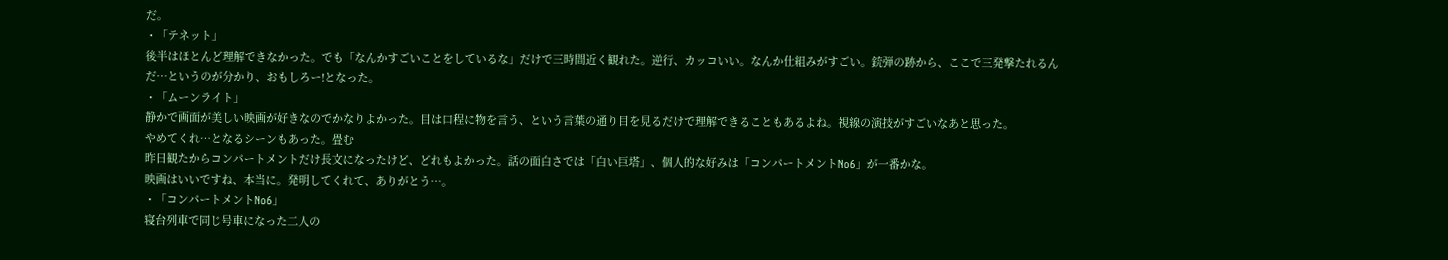だ。
・「テネット」
後半はほとんど理解できなかった。でも「なんかすごいことをしているな」だけで三時間近く観れた。逆行、カッコいい。なんか仕組みがすごい。銃弾の跡から、ここで三発撃たれるんだ…というのが分かり、おもしろー!となった。
・「ムーンライト」
静かで画面が美しい映画が好きなのでかなりよかった。目は口程に物を言う、という言葉の通り目を見るだけで理解できることもあるよね。視線の演技がすごいなあと思った。
やめてくれ…となるシーンもあった。畳む
昨日観たからコンパートメントだけ長文になったけど、どれもよかった。話の面白さでは「白い巨塔」、個人的な好みは「コンパートメントNo6」が一番かな。
映画はいいですね、本当に。発明してくれて、ありがとう…。
・「コンパートメントNo6」
寝台列車で同じ号車になった二人の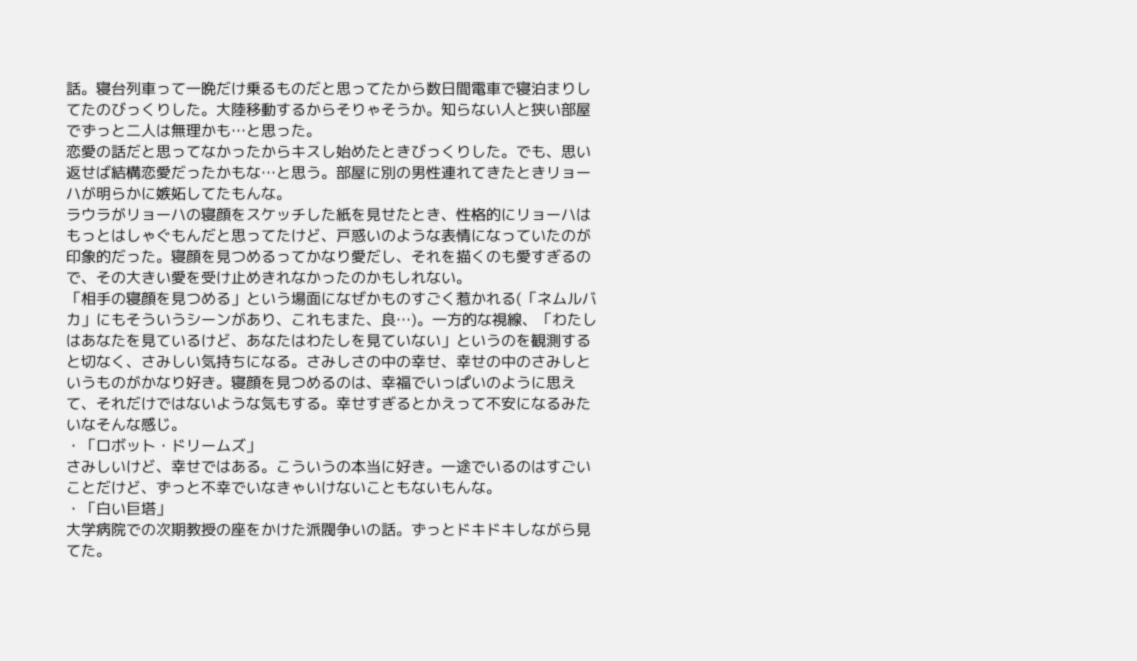話。寝台列車って一晩だけ乗るものだと思ってたから数日間電車で寝泊まりしてたのびっくりした。大陸移動するからそりゃそうか。知らない人と狭い部屋でずっと二人は無理かも…と思った。
恋愛の話だと思ってなかったからキスし始めたときびっくりした。でも、思い返せば結構恋愛だったかもな…と思う。部屋に別の男性連れてきたときリョーハが明らかに嫉妬してたもんな。
ラウラがリョーハの寝顔をスケッチした紙を見せたとき、性格的にリョーハはもっとはしゃぐもんだと思ってたけど、戸惑いのような表情になっていたのが印象的だった。寝顔を見つめるってかなり愛だし、それを描くのも愛すぎるので、その大きい愛を受け止めきれなかったのかもしれない。
「相手の寝顔を見つめる」という場面になぜかものすごく惹かれる(「ネムルバカ」にもそういうシーンがあり、これもまた、良…)。一方的な視線、「わたしはあなたを見ているけど、あなたはわたしを見ていない」というのを観測すると切なく、さみしい気持ちになる。さみしさの中の幸せ、幸せの中のさみしというものがかなり好き。寝顔を見つめるのは、幸福でいっぱいのように思えて、それだけではないような気もする。幸せすぎるとかえって不安になるみたいなそんな感じ。
・「ロボット・ドリームズ」
さみしいけど、幸せではある。こういうの本当に好き。一途でいるのはすごいことだけど、ずっと不幸でいなきゃいけないこともないもんな。
・「白い巨塔」
大学病院での次期教授の座をかけた派閥争いの話。ずっとドキドキしながら見てた。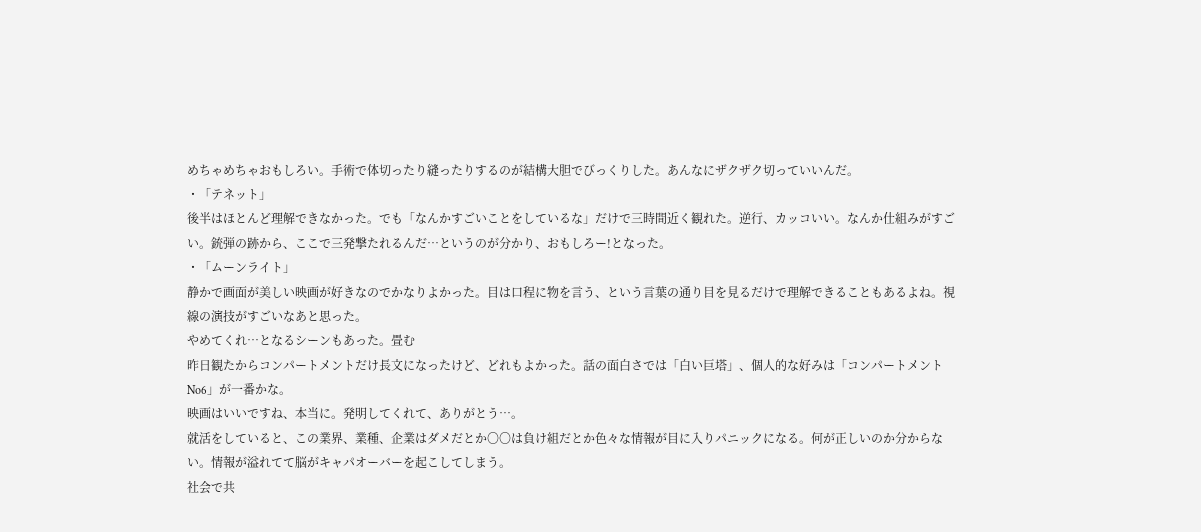めちゃめちゃおもしろい。手術で体切ったり縫ったりするのが結構大胆でびっくりした。あんなにザクザク切っていいんだ。
・「テネット」
後半はほとんど理解できなかった。でも「なんかすごいことをしているな」だけで三時間近く観れた。逆行、カッコいい。なんか仕組みがすごい。銃弾の跡から、ここで三発撃たれるんだ…というのが分かり、おもしろー!となった。
・「ムーンライト」
静かで画面が美しい映画が好きなのでかなりよかった。目は口程に物を言う、という言葉の通り目を見るだけで理解できることもあるよね。視線の演技がすごいなあと思った。
やめてくれ…となるシーンもあった。畳む
昨日観たからコンパートメントだけ長文になったけど、どれもよかった。話の面白さでは「白い巨塔」、個人的な好みは「コンパートメントNo6」が一番かな。
映画はいいですね、本当に。発明してくれて、ありがとう…。
就活をしていると、この業界、業種、企業はダメだとか〇〇は負け組だとか色々な情報が目に入りパニックになる。何が正しいのか分からない。情報が溢れてて脳がキャパオーバーを起こしてしまう。
社会で共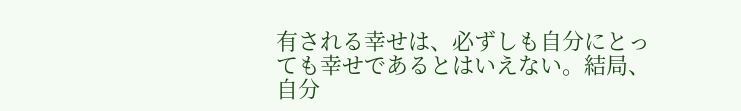有される幸せは、必ずしも自分にとっても幸せであるとはいえない。結局、自分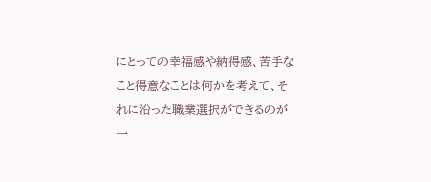にとっての幸福感や納得感、苦手なこと得意なことは何かを考えて、それに沿った職業選択ができるのが一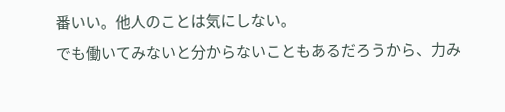番いい。他人のことは気にしない。
でも働いてみないと分からないこともあるだろうから、力み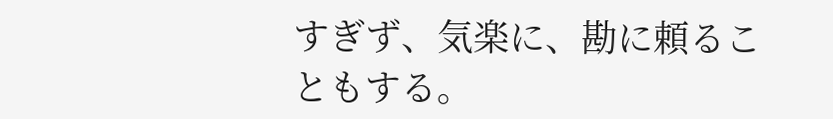すぎず、気楽に、勘に頼ることもする。